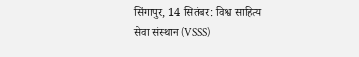सिंगापुर, 14 सितंबर: विश्व साहित्य सेवा संस्थान (VSSS)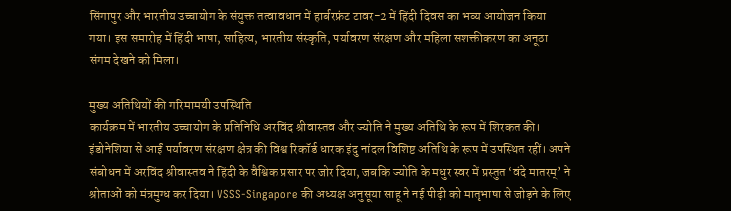सिंगापुर और भारतीय उच्चायोग के संयुक्त तत्वावधान में हार्बरफ्रंट टावर-2 में हिंदी दिवस का भव्य आयोजन किया गया। इस समारोह में हिंदी भाषा, साहित्य, भारतीय संस्कृति, पर्यावरण संरक्षण और महिला सशक्तीकरण का अनूठा संगम देखने को मिला।

मुख्य अतिथियों की गरिमामयी उपस्थिति
कार्यक्रम में भारतीय उच्चायोग के प्रतिनिधि अरविंद श्रीवास्तव और ज्योति ने मुख्य अतिथि के रूप में शिरकत की। इंडोनेशिया से आईं पर्यावरण संरक्षण क्षेत्र की विश्व रिकॉर्ड धारक इंदु नांदल विशिष्ट अतिथि के रूप में उपस्थित रहीं। अपने संबोधन में अरविंद श्रीवास्तव ने हिंदी के वैश्विक प्रसार पर जोर दिया, जबकि ज्योति के मधुर स्वर में प्रस्तुत ‘वंदे मातरम्’ ने श्रोताओं को मंत्रमुग्ध कर दिया। VSSS-Singapore की अध्यक्ष अनुसूया साहू ने नई पीढ़ी को मातृभाषा से जोड़ने के लिए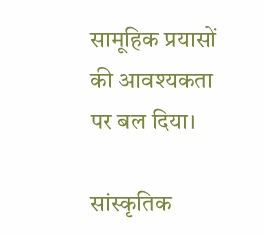सामूहिक प्रयासों की आवश्यकता पर बल दिया।

सांस्कृतिक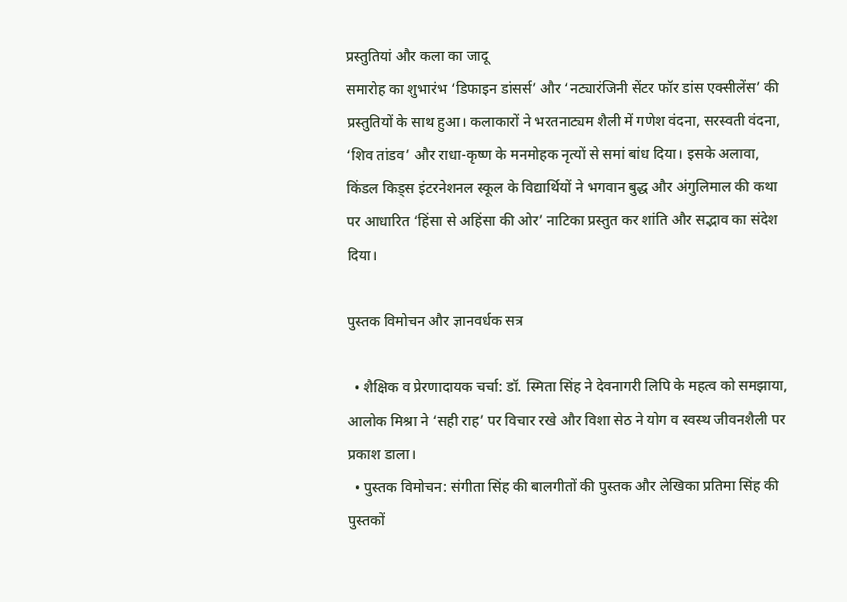प्रस्तुतियां और कला का जादू
समारोह का शुभारंभ ‘डिफाइन डांसर्स’ और ‘नट्यारंजिनी सेंटर फॉर डांस एक्सीलेंस’ की प्रस्तुतियों के साथ हुआ। कलाकारों ने भरतनाट्यम शैली में गणेश वंदना, सरस्वती वंदना, ‘शिव तांडव’ और राधा-कृष्ण के मनमोहक नृत्यों से समां बांध दिया। इसके अलावा, किंडल किड्स इंटरनेशनल स्कूल के विद्यार्थियों ने भगवान बुद्ध और अंगुलिमाल की कथा पर आधारित ‘हिंसा से अहिंसा की ओर’ नाटिका प्रस्तुत कर शांति और सद्भाव का संदेश दिया।

पुस्तक विमोचन और ज्ञानवर्धक सत्र

  • शैक्षिक व प्रेरणादायक चर्चा: डॉ. स्मिता सिंह ने देवनागरी लिपि के महत्व को समझाया, आलोक मिश्रा ने ‘सही राह’ पर विचार रखे और विशा सेठ ने योग व स्वस्थ जीवनशैली पर प्रकाश डाला।
  • पुस्तक विमोचन: संगीता सिंह की बालगीतों की पुस्तक और लेखिका प्रतिमा सिंह की पुस्तकों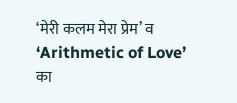‘मेरी कलम मेरा प्रेम’ व ‘Arithmetic of Love’ का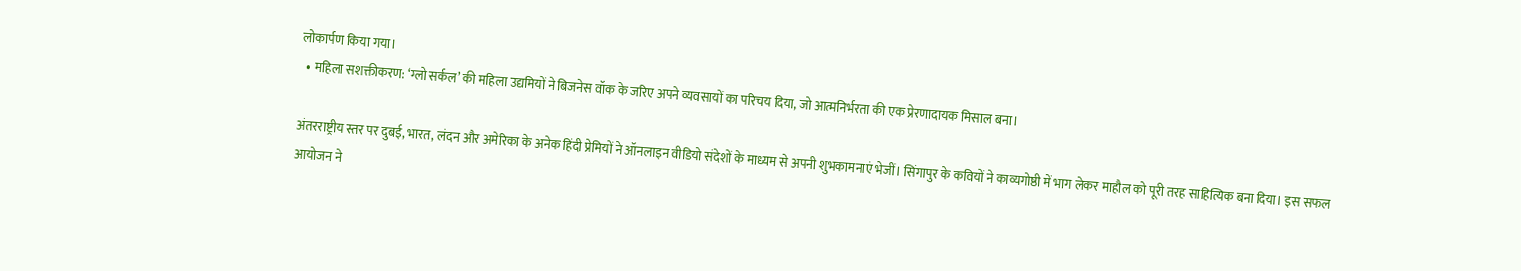लोकार्पण किया गया।
  • महिला सशक्तीकरण: ‘ग्लो सर्कल’ की महिला उद्यमियों ने बिजनेस वॉक के जरिए अपने व्यवसायों का परिचय दिया, जो आत्मनिर्भरता की एक प्रेरणादायक मिसाल बना।

अंतरराष्ट्रीय स्तर पर दुबई, भारत, लंदन और अमेरिका के अनेक हिंदी प्रेमियों ने ऑनलाइन वीडियो संदेशों के माध्यम से अपनी शुभकामनाएं भेजीं। सिंगापुर के कवियों ने काव्यगोष्ठी में भाग लेकर माहौल को पूरी तरह साहित्यिक बना दिया। इस सफल आयोजन ने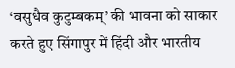‘वसुधैव कुटुम्बकम्’ की भावना को साकार करते हुए सिंगापुर में हिंदी और भारतीय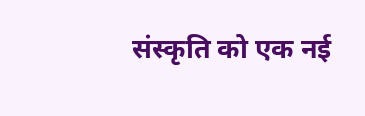संस्कृति को एक नई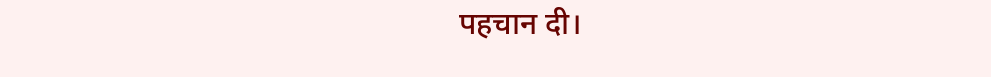पहचान दी।